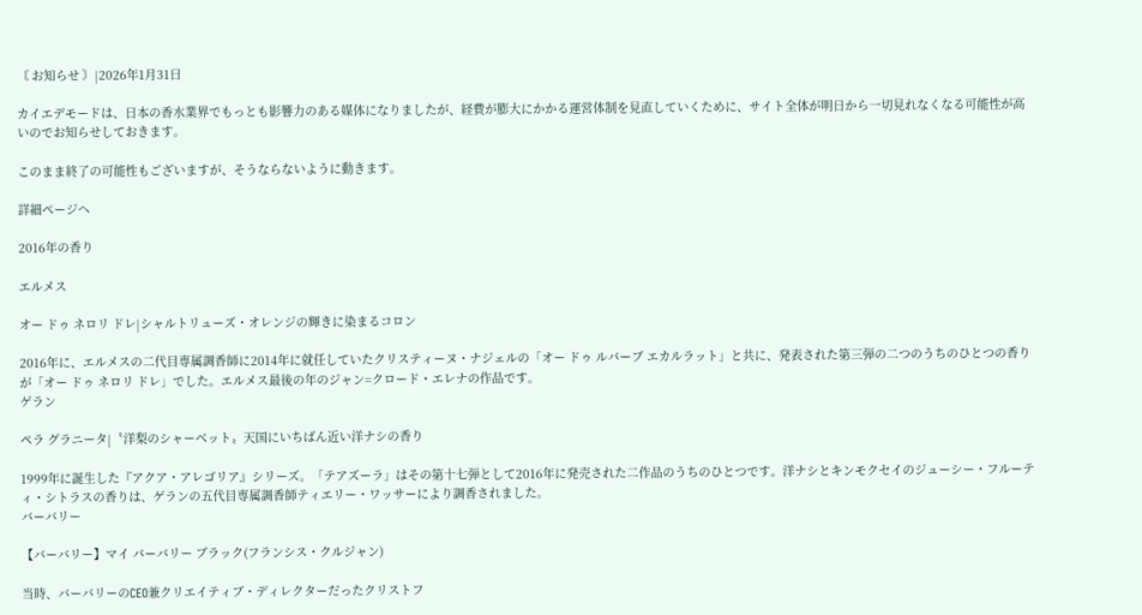〘 お知らせ 〙|2026年1月31日

カイエデモードは、日本の香水業界でもっとも影響力のある媒体になりましたが、経費が膨大にかかる運営体制を見直していくために、サイト全体が明日から一切見れなくなる可能性が高いのでお知らせしておきます。

このまま終了の可能性もございますが、そうならないように動きます。

詳細ページへ

2016年の香り

エルメス

オー ドゥ ネロリ ドレ|シャルトリューズ・オレンジの輝きに染まるコロン

2016年に、エルメスの二代目専属調香師に2014年に就任していたクリスティーヌ・ナジェルの「オー ドゥ ルバーブ エカルラット」と共に、発表された第三弾の二つのうちのひとつの香りが「オー ドゥ ネロリ ドレ」でした。エルメス最後の年のジャン=クロード・エレナの作品です。
ゲラン

ペラ グラニータ|〝洋梨のシャーベット〟天国にいちばん近い洋ナシの香り

1999年に誕生した『アクア・アレゴリア』シリーズ。「テアズーラ」はその第十七弾として2016年に発売された二作品のうちのひとつです。洋ナシとキンモクセイのジューシー・フルーティ・シトラスの香りは、ゲランの五代目専属調香師ティエリー・ワッサーにより調香されました。
バーバリー

【バーバリー】マイ バーバリー ブラック(フランシス・クルジャン)

当時、バーバリーのCEO兼クリエイティブ・ディレクターだったクリストフ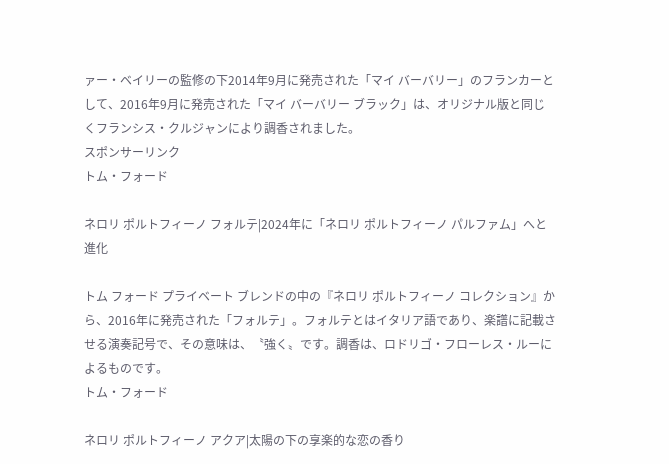ァー・ベイリーの監修の下2014年9月に発売された「マイ バーバリー」のフランカーとして、2016年9月に発売された「マイ バーバリー ブラック」は、オリジナル版と同じくフランシス・クルジャンにより調香されました。
スポンサーリンク
トム・フォード

ネロリ ポルトフィーノ フォルテ|2024年に「ネロリ ポルトフィーノ パルファム」へと進化

トム フォード プライベート ブレンドの中の『ネロリ ポルトフィーノ コレクション』から、2016年に発売された「フォルテ」。フォルテとはイタリア語であり、楽譜に記載させる演奏記号で、その意味は、〝強く〟です。調香は、ロドリゴ・フローレス・ルーによるものです。
トム・フォード

ネロリ ポルトフィーノ アクア|太陽の下の享楽的な恋の香り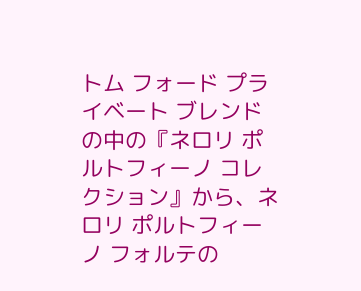トム フォード プライベート ブレンドの中の『ネロリ ポルトフィーノ コレクション』から、ネロリ ポルトフィーノ フォルテの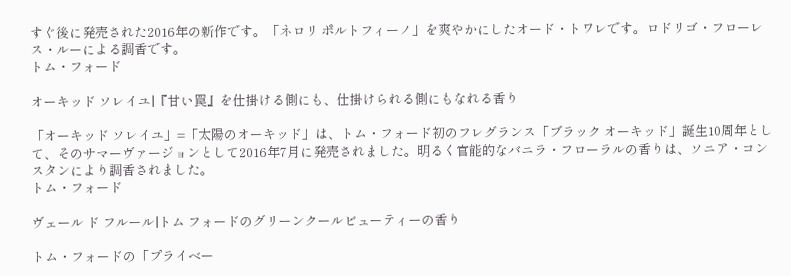すぐ後に発売された2016年の新作です。「ネロリ ポルトフィーノ」を爽やかにしたオード・トワレです。ロドリゴ・フローレス・ルーによる調香です。
トム・フォード

オーキッド ソレイユ|『甘い罠』を仕掛ける側にも、仕掛けられる側にもなれる香り

「オーキッド ソレイユ」=「太陽のオーキッド」は、トム・フォード初のフレグランス「ブラック オーキッド」誕生10周年として、そのサマーヴァージョンとして2016年7月に発売されました。明るく官能的なバニラ・フローラルの香りは、ソニア・コンスタンにより調香されました。
トム・フォード

ヴェール ド フルール|トム フォードのグリーンクールビューティーの香り

トム・フォードの「プライベー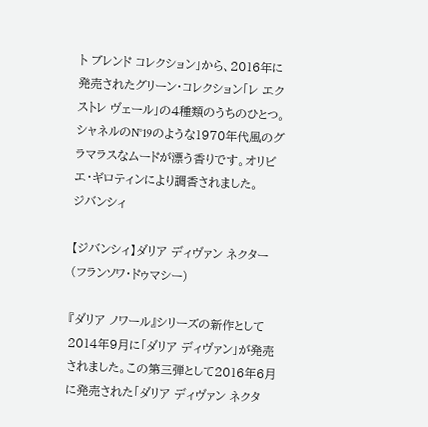ト ブレンド コレクション」から、2016年に発売されたグリーン・コレクション「レ エクストレ ヴェール」の4種類のうちのひとつ。シャネルのN°19のような1970年代風のグラマラスなムードが漂う香りです。オリビエ・ギロティンにより調香されました。
ジバンシィ

【ジバンシィ】ダリア ディヴァン ネクター(フランソワ・ドゥマシー)

『ダリア ノワール』シリーズの新作として2014年9月に「ダリア ディヴァン」が発売されました。この第三弾として2016年6月に発売された「ダリア ディヴァン ネクタ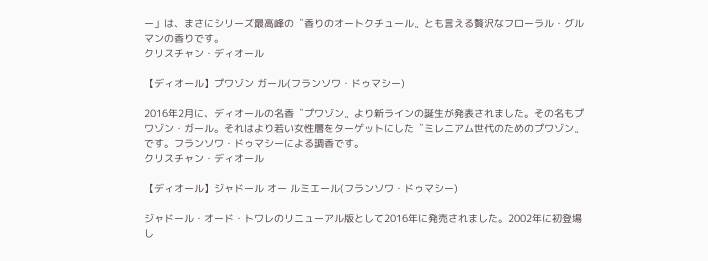ー」は、まさにシリーズ最高峰の〝香りのオートクチュール〟とも言える贅沢なフローラル・グルマンの香りです。
クリスチャン・ディオール

【ディオール】プワゾン ガール(フランソワ・ドゥマシー)

2016年2月に、ディオールの名香〝プワゾン〟より新ラインの誕生が発表されました。その名もプワゾン・ガール。それはより若い女性層をターゲットにした〝ミレニアム世代のためのプワゾン〟です。フランソワ・ドゥマシーによる調香です。
クリスチャン・ディオール

【ディオール】ジャドール オー ルミエール(フランソワ・ドゥマシー)

ジャドール・オード・トワレのリニューアル版として2016年に発売されました。2002年に初登場し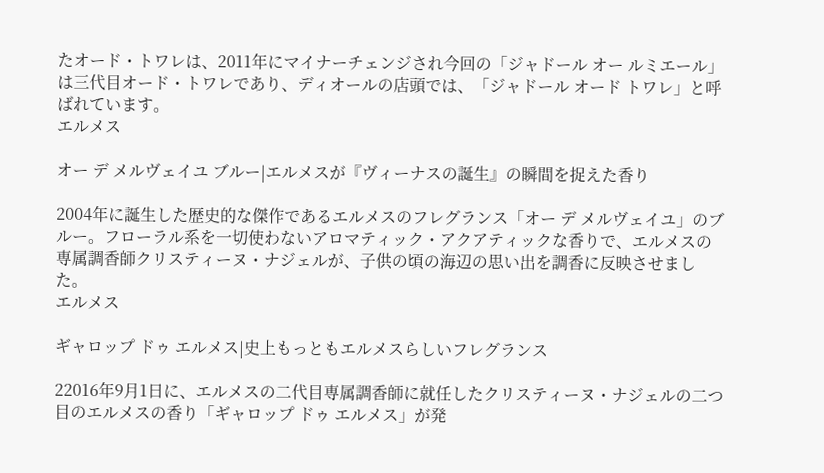たオード・トワレは、2011年にマイナーチェンジされ今回の「ジャドール オー ルミエール」は三代目オード・トワレであり、ディオールの店頭では、「ジャドール オード トワレ」と呼ばれています。
エルメス

オー デ メルヴェイユ ブルー|エルメスが『ヴィーナスの誕生』の瞬間を捉えた香り

2004年に誕生した歴史的な傑作であるエルメスのフレグランス「オー デ メルヴェイユ」のブルー。フローラル系を一切使わないアロマティック・アクアティックな香りで、エルメスの専属調香師クリスティーヌ・ナジェルが、子供の頃の海辺の思い出を調香に反映させました。
エルメス

ギャロップ ドゥ エルメス|史上もっともエルメスらしいフレグランス

22016年9月1日に、エルメスの二代目専属調香師に就任したクリスティーヌ・ナジェルの二つ目のエルメスの香り「ギャロップ ドゥ エルメス」が発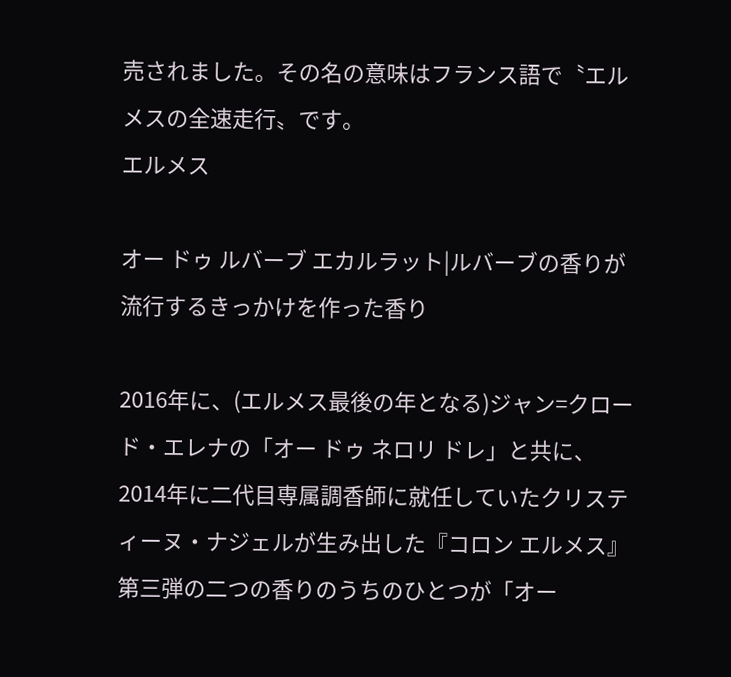売されました。その名の意味はフランス語で〝エルメスの全速走行〟です。
エルメス

オー ドゥ ルバーブ エカルラット|ルバーブの香りが流行するきっかけを作った香り

2016年に、(エルメス最後の年となる)ジャン=クロード・エレナの「オー ドゥ ネロリ ドレ」と共に、2014年に二代目専属調香師に就任していたクリスティーヌ・ナジェルが生み出した『コロン エルメス』第三弾の二つの香りのうちのひとつが「オー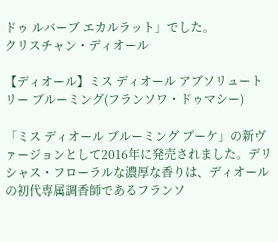ドゥ ルバーブ エカルラット」でした。
クリスチャン・ディオール

【ディオール】ミス ディオール アブソリュートリー ブルーミング(フランソワ・ドゥマシー)

「ミス ディオール ブルーミング ブーケ」の新ヴァージョンとして2016年に発売されました。デリシャス・フローラルな濃厚な香りは、ディオールの初代専属調香師であるフランソ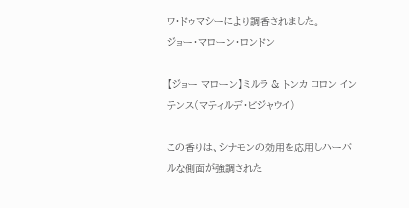ワ・ドゥマシーにより調香されました。
ジョー・マローン・ロンドン

【ジョー マローン】ミルラ & トンカ コロン インテンス(マティルデ・ビジャウイ)

この香りは、シナモンの効用を応用しハーバルな側面が強調された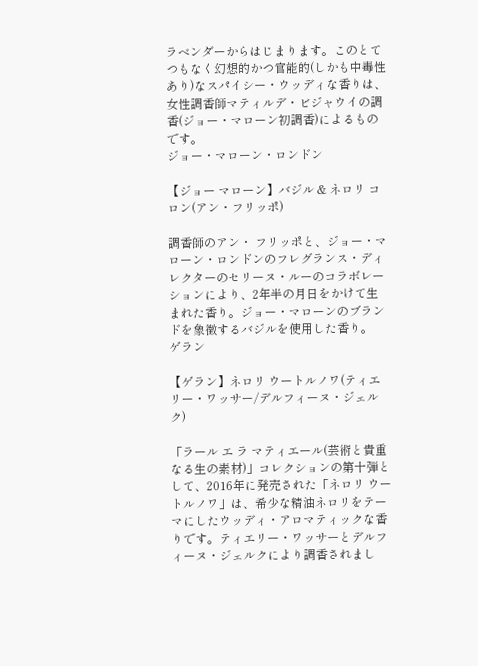ラベンダーからはじまります。このとてつもなく幻想的かつ官能的(しかも中毒性あり)なスパイシー・ウッディな香りは、女性調香師マティルデ・ビジャウイの調香(ジョー・マローン初調香)によるものです。
ジョー・マローン・ロンドン

【ジョー マローン】バジル & ネロリ コロン(アン・フリッポ)

調香師のアン・ フリッポと、ジョー・マローン・ロンドンのフレグランス・ディレクターのセリーヌ・ルーのコラボレーションにより、2年半の月日をかけて生まれた香り。ジョー・マローンのブランドを象徴するバジルを使用した香り。
ゲラン

【ゲラン】ネロリ ウートルノワ(ティエリー・ワッサー/デルフィーヌ・ジェルク)

「ラール エ ラ マティエール(芸術と貴重なる生の素材)」コレクションの第十弾として、2016年に発売された「ネロリ ウートルノワ」は、希少な精油ネロリをテーマにしたウッディ・アロマティックな香りです。ティエリー・ワッサーとデルフィーヌ・ジェルクにより調香されまし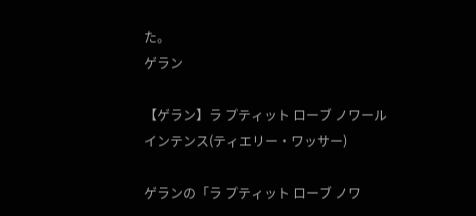た。
ゲラン

【ゲラン】ラ プティット ローブ ノワール インテンス(ティエリー・ワッサー)

ゲランの「ラ プティット ローブ ノワ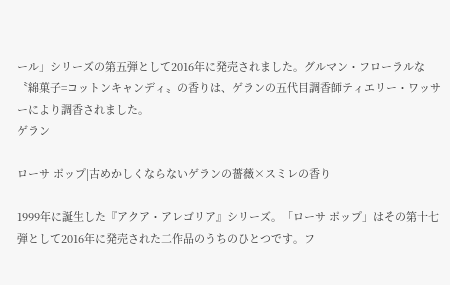ール」シリーズの第五弾として2016年に発売されました。グルマン・フローラルな〝綿菓子=コットンキャンディ〟の香りは、ゲランの五代目調香師ティエリー・ワッサーにより調香されました。
ゲラン

ローサ ポップ|古めかしくならないゲランの薔薇×スミレの香り

1999年に誕生した『アクア・アレゴリア』シリーズ。「ローサ ポップ」はその第十七弾として2016年に発売された二作品のうちのひとつです。フ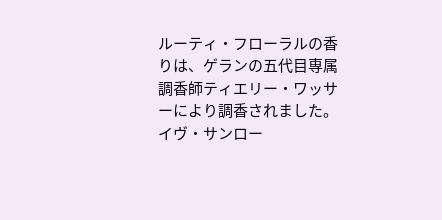ルーティ・フローラルの香りは、ゲランの五代目専属調香師ティエリー・ワッサーにより調香されました。
イヴ・サンロー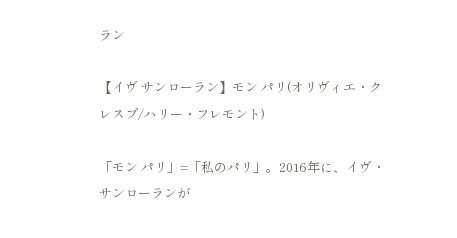ラン

【イヴ サンローラン】モン パリ(オリヴィエ・クレスプ/ハリー・フレモント)

「モン パリ」=「私のパリ」。2016年に、イヴ・サンローランが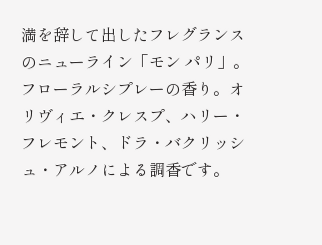満を辞して出したフレグランスのニューライン「モン パリ」。フローラルシプレーの香り。オリヴィエ・クレスプ、ハリー・フレモント、ドラ・バクリッシュ・アルノによる調香です。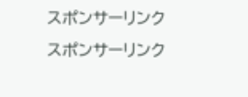スポンサーリンク
スポンサーリンク